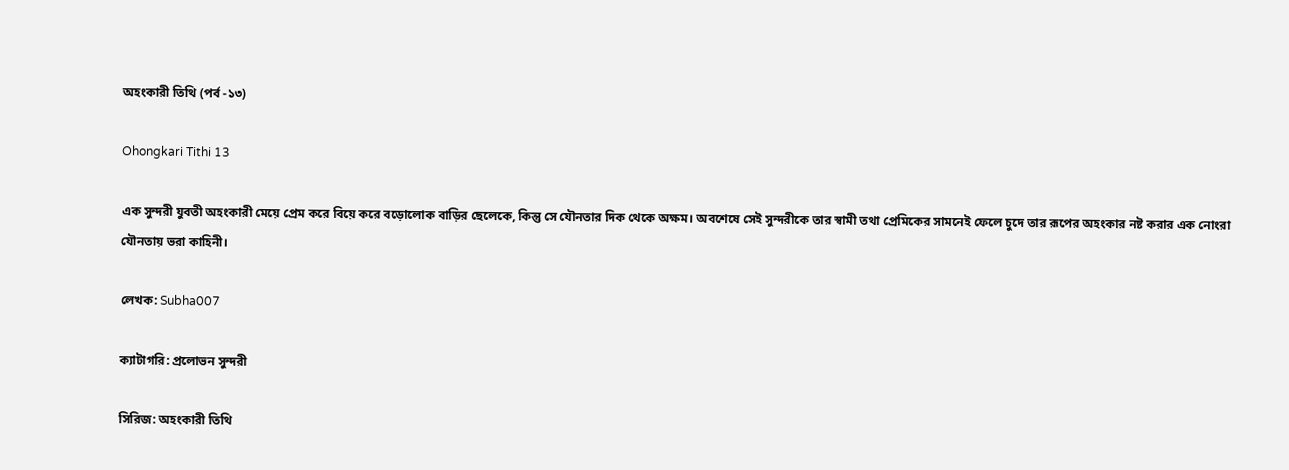অহংকারী তিথি (পর্ব -১৩)

Ohongkari Tithi 13

এক সুন্দরী যুবতী অহংকারী মেয়ে প্রেম করে বিয়ে করে বড়োলোক বাড়ির ছেলেকে, কিন্তু সে যৌনতার দিক থেকে অক্ষম। অবশেষে সেই সুন্দরীকে তার স্বামী তথা প্রেমিকের সামনেই ফেলে চুদে তার রূপের অহংকার নষ্ট করার এক নোংরা যৌনতায় ভরা কাহিনী।

লেখক: Subha007

ক্যাটাগরি: প্রলোভন সুন্দরী

সিরিজ: অহংকারী তিথি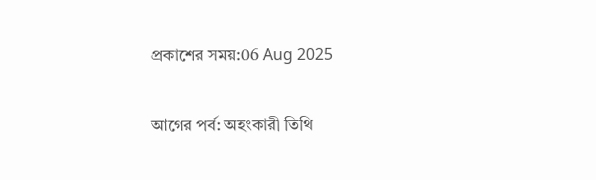প্রকাশের সময়:06 Aug 2025

আগের পর্ব: অহংকারী তিথি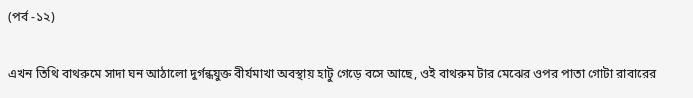(পর্ব -১২)

এখন তিথি বাথরুমে সাদা ঘন আঠালো দুর্গন্ধযুক্ত বীর্যমাখা অবস্থায় হাটু গেড়ে বসে আছে, ওই বাথরুম টার মেঝের ওপর পাতা গোটা রাবারের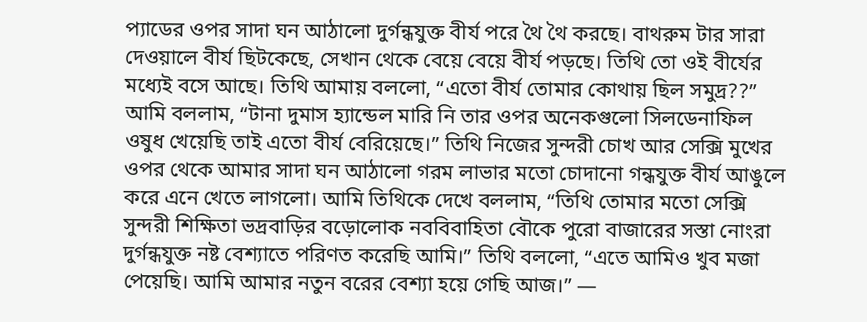প্যাডের ওপর সাদা ঘন আঠালো দুর্গন্ধযুক্ত বীর্য পরে থৈ থৈ করছে। বাথরুম টার সারা দেওয়ালে বীর্য ছিটকেছে, সেখান থেকে বেয়ে বেয়ে বীর্য পড়ছে। তিথি তো ওই বীর্যের মধ্যেই বসে আছে। তিথি আমায় বললো, “এতো বীর্য তোমার কোথায় ছিল সমুদ্র??” আমি বললাম, “টানা দুমাস হ্যান্ডেল মারি নি তার ওপর অনেকগুলো সিলডেনাফিল ওষুধ খেয়েছি তাই এতো বীর্য বেরিয়েছে।” তিথি নিজের সুন্দরী চোখ আর সেক্সি মুখের ওপর থেকে আমার সাদা ঘন আঠালো গরম লাভার মতো চোদানো গন্ধযুক্ত বীর্য আঙুলে করে এনে খেতে লাগলো। আমি তিথিকে দেখে বললাম, “তিথি তোমার মতো সেক্সি সুন্দরী শিক্ষিতা ভদ্রবাড়ির বড়োলোক নববিবাহিতা বৌকে পুরো বাজারের সস্তা নোংরা দুর্গন্ধযুক্ত নষ্ট বেশ্যাতে পরিণত করেছি আমি।” তিথি বললো, “এতে আমিও খুব মজা পেয়েছি। আমি আমার নতুন বরের বেশ্যা হয়ে গেছি আজ।” —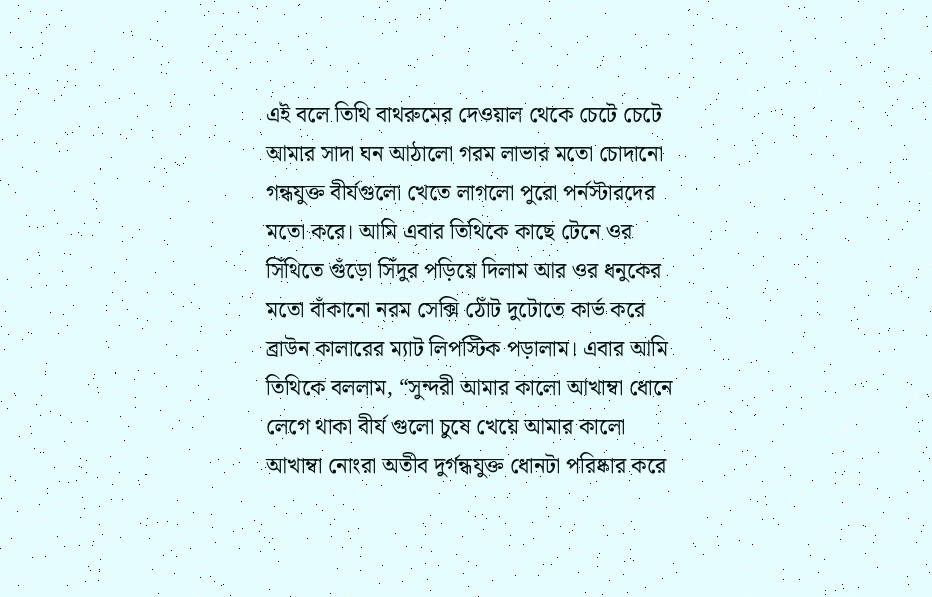এই বলে তিথি বাথরুমের দেওয়াল থেকে চেটে চেটে আমার সাদা ঘন আঠালো গরম লাভার মতো চোদানো গন্ধযুক্ত বীর্যগুলো খেতে লাগলো পুরো পর্নস্টারদের মতো করে। আমি এবার তিথিকে কাছে টেনে ওর সিঁথিতে গুঁড়ো সিঁদুর পড়িয়ে দিলাম আর ওর ধনুকের মতো বাঁকানো নরম সেক্সি ঠোঁট দুটোতে কার্ভ করে ব্রাউন কালারের ম্যাট লিপস্টিক পড়ালাম। এবার আমি তিথিকে বললাম, “সুন্দরী আমার কালো আখাম্বা ধোনে লেগে থাকা বীর্য গুলো চুষে খেয়ে আমার কালো আখাম্বা নোংরা অতীব দুর্গন্ধযুক্ত ধোনটা পরিষ্কার করে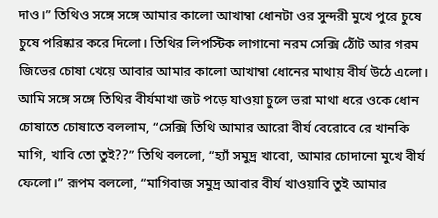দাও।” তিথিও সঙ্গে সঙ্গে আমার কালো আখাম্বা ধোনটা ওর সুন্দরী মুখে পুরে চুষে চুষে পরিষ্কার করে দিলো। তিথির লিপস্টিক লাগানো নরম সেক্সি ঠোঁট আর গরম জিভের চোষা খেয়ে আবার আমার কালো আখাম্বা ধোনের মাথায় বীর্য উঠে এলো। আমি সঙ্গে সঙ্গে তিথির বীর্যমাখা জট পড়ে যাওয়া চুলে ভরা মাথা ধরে ওকে ধোন চোষাতে চোষাতে বললাম, “সেক্সি তিথি আমার আরো বীর্য বেরোবে রে খানকি মাগি, খাবি তো তুই??” তিথি বললো, “হ্যাঁ সমুদ্র খাবো, আমার চোদানো মুখে বীর্য ফেলো।” রূপম বললো, “মাগিবাজ সমুদ্র আবার বীর্য খাওয়াবি তুই আমার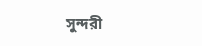সুন্দরী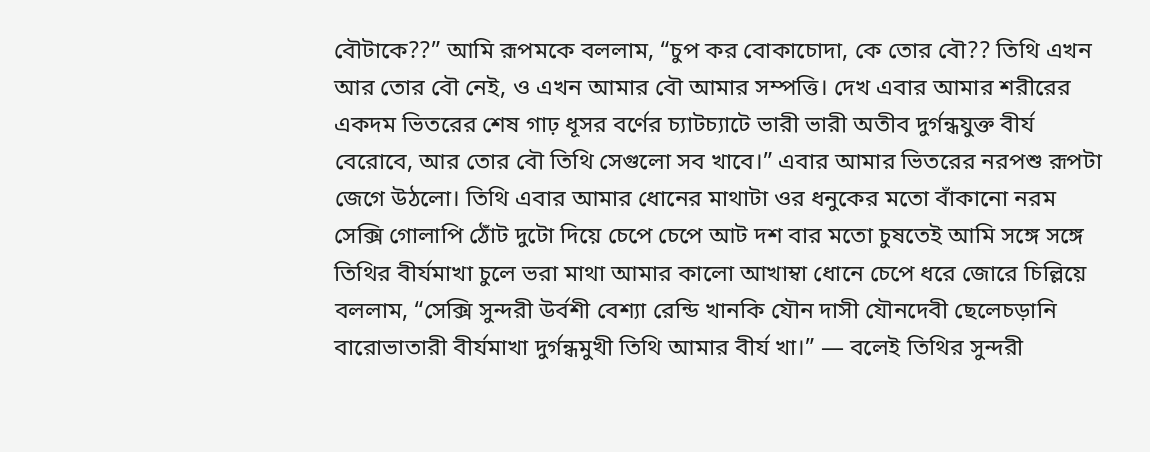বৌটাকে??” আমি রূপমকে বললাম, “চুপ কর বোকাচোদা, কে তোর বৌ?? তিথি এখন আর তোর বৌ নেই, ও এখন আমার বৌ আমার সম্পত্তি। দেখ এবার আমার শরীরের একদম ভিতরের শেষ গাঢ় ধূসর বর্ণের চ্যাটচ্যাটে ভারী ভারী অতীব দুর্গন্ধযুক্ত বীর্য বেরোবে, আর তোর বৌ তিথি সেগুলো সব খাবে।” এবার আমার ভিতরের নরপশু রূপটা জেগে উঠলো। তিথি এবার আমার ধোনের মাথাটা ওর ধনুকের মতো বাঁকানো নরম সেক্সি গোলাপি ঠোঁট দুটো দিয়ে চেপে চেপে আট দশ বার মতো চুষতেই আমি সঙ্গে সঙ্গে তিথির বীর্যমাখা চুলে ভরা মাথা আমার কালো আখাম্বা ধোনে চেপে ধরে জোরে চিল্লিয়ে বললাম, “সেক্সি সুন্দরী উর্বশী বেশ্যা রেন্ডি খানকি যৌন দাসী যৌনদেবী ছেলেচড়ানি বারোভাতারী বীর্যমাখা দুর্গন্ধমুখী তিথি আমার বীর্য খা।” — বলেই তিথির সুন্দরী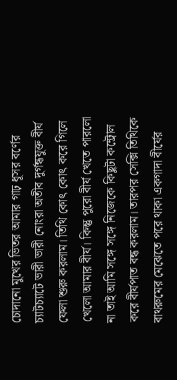চোদানো মুখের ভিতর আমার গাঢ় ধূসর বর্ণের চ্যাটচ্যাটে ভারী ভারী নোংরা অতীব দুর্গন্ধযুক্ত বীর্য ফেলা শুরু করলাম। তিথি কোৎ কোৎ করে গিলে খেলো আমার বীর্য। কিন্তু পুরো বীর্য খেতে পারলো না তাই আমি সঙ্গে সঙ্গে নিজেকে কিছুটা কন্ট্রোল করে বীর্যপাত বন্ধ করলাম। তারপর সেক্সি তিথিকে বাথরুমের মেঝেতে পরে থাকা একগাদা বীর্যের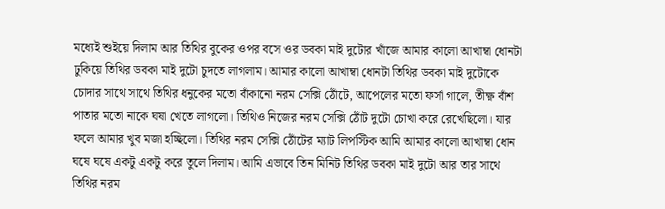মধ্যেই শুইয়ে দিলাম আর তিথির বুকের ওপর বসে ওর ডবকা মাই দুটোর খাঁজে আমার কালো আখাম্বা ধোনটা ঢুকিয়ে তিথির ডবকা মাই দুটো চুদতে লাগলাম। আমার কালো আখাম্বা ধোনটা তিথির ডবকা মাই দুটোকে চোদার সাথে সাথে তিথির ধনুকের মতো বাঁকানো নরম সেক্সি ঠোঁটে, আপেলের মতো ফর্সা গালে, তীক্ষ্ণ বাঁশ পাতার মতো নাকে ঘষা খেতে লাগলো। তিথিও নিজের নরম সেক্সি ঠোঁট দুটো চোখা করে রেখেছিলো। যার ফলে আমার খুব মজা হচ্ছিলো। তিথির নরম সেক্সি ঠোঁটের ম্যাট লিপস্টিক আমি আমার কালো আখাম্বা ধোন ঘষে ঘষে একটু একটু করে তুলে দিলাম। আমি এভাবে তিন মিনিট তিথির ডবকা মাই দুটো আর তার সাথে তিথির নরম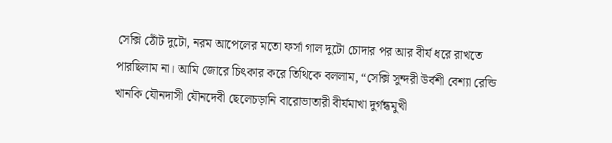সেক্সি ঠোঁট দুটো, নরম আপেলের মতো ফর্সা গাল দুটো চোদার পর আর বীর্য ধরে রাখতে পারছিলাম না। আমি জোরে চিৎকার করে তিথিকে বললাম, “সেক্সি সুন্দরী উর্বশী বেশ্যা রেন্ডি খানকি যৌনদাসী যৌনদেবী ছেলেচড়ানি বারোভাতারী বীর্যমাখা দুর্গন্ধমুখী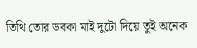তিথি তোর ডবকা মাই দুটো দিয়ে তুই অনেক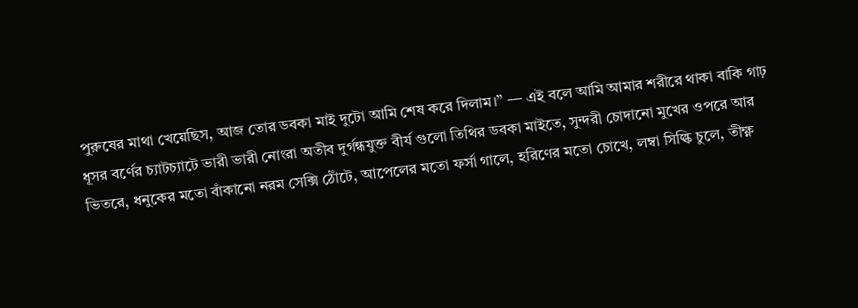পুরুষের মাথা খেয়েছিস, আজ তোর ডবকা মাই দুটো আমি শেষ করে দিলাম।” — এই বলে আমি আমার শরীরে থাকা বাকি গাঢ় ধূসর বর্ণের চ্যাটচ্যাটে ভারী ভারী নোংরা অতীব দুর্গন্ধযুক্ত বীর্য গুলো তিথির ডবকা মাইতে, সুন্দরী চোদানো মুখের ওপরে আর ভিতরে, ধনুকের মতো বাঁকানো নরম সেক্সি ঠোঁটে, আপেলের মতো ফর্সা গালে, হরিণের মতো চোখে, লম্বা সিল্কি চুলে, তীক্ষ্ণ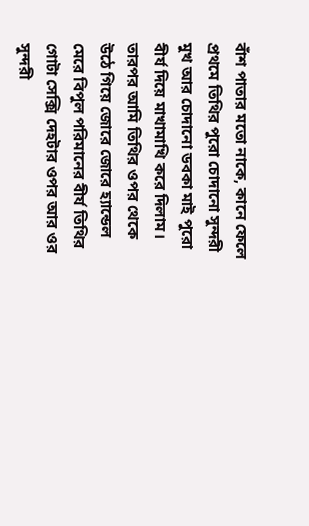বাঁশ পাতার মতো নাকে, কানে ফেলে প্রথমে তিথির পুরো চোদানো সুন্দরী মুখ আর চোদানো ডবকা মাই পুরো বীর্য দিয়ে মাখামাখি করে দিলাম। তারপর আমি তিথির ওপর থেকে উঠে গিয়ে জোরে জোরে হ্যান্ডেল মেরে বিপুল পরিমানের বীর্য তিথির গোটা সেক্সি দেহটার ওপর আর ওর সুন্দরী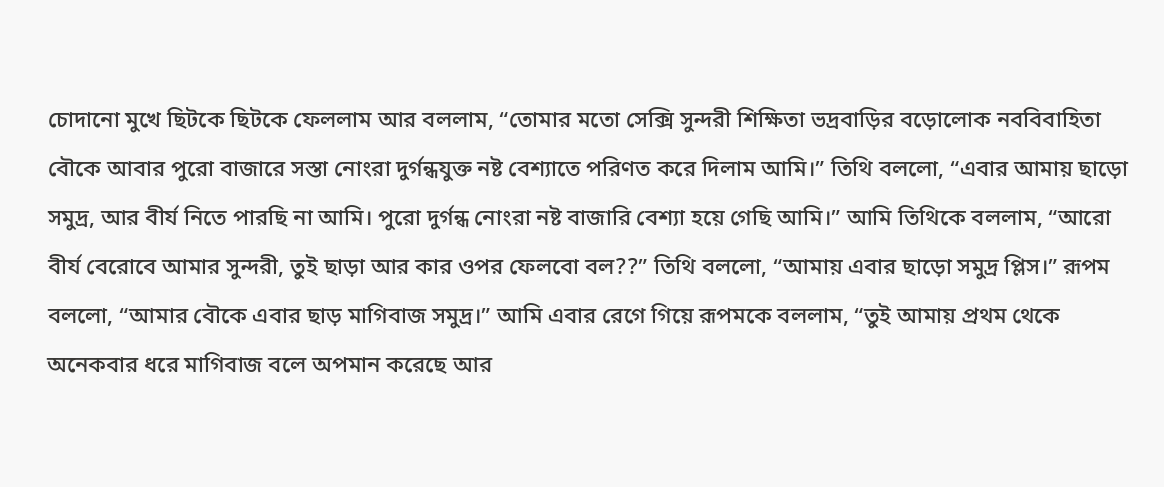চোদানো মুখে ছিটকে ছিটকে ফেললাম আর বললাম, “তোমার মতো সেক্সি সুন্দরী শিক্ষিতা ভদ্রবাড়ির বড়োলোক নববিবাহিতা বৌকে আবার পুরো বাজারে সস্তা নোংরা দুর্গন্ধযুক্ত নষ্ট বেশ্যাতে পরিণত করে দিলাম আমি।” তিথি বললো, “এবার আমায় ছাড়ো সমুদ্র, আর বীর্য নিতে পারছি না আমি। পুরো দুর্গন্ধ নোংরা নষ্ট বাজারি বেশ্যা হয়ে গেছি আমি।” আমি তিথিকে বললাম, “আরো বীর্য বেরোবে আমার সুন্দরী, তুই ছাড়া আর কার ওপর ফেলবো বল??” তিথি বললো, “আমায় এবার ছাড়ো সমুদ্র প্লিস।” রূপম বললো, “আমার বৌকে এবার ছাড় মাগিবাজ সমুদ্র।” আমি এবার রেগে গিয়ে রূপমকে বললাম, “তুই আমায় প্রথম থেকে অনেকবার ধরে মাগিবাজ বলে অপমান করেছে আর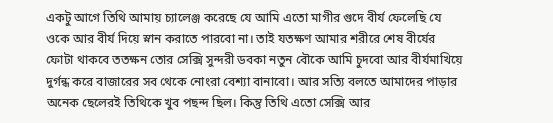একটু আগে তিথি আমায় চ্যালেঞ্জ করেছে যে আমি এতো মাগীর গুদে বীর্য ফেলেছি যে ওকে আর বীর্য দিয়ে স্নান করাতে পারবো না। তাই যতক্ষণ আমার শরীরে শেষ বীর্যের ফোটা থাকবে ততক্ষন তোর সেক্সি সুন্দরী ডবকা নতুন বৌকে আমি চুদবো আর বীর্যমাখিয়ে দুর্গন্ধ করে বাজারের সব থেকে নোংরা বেশ্যা বানাবো। আর সত্যি বলতে আমাদের পাড়ার অনেক ছেলেরই তিথিকে খুব পছন্দ ছিল। কিন্তু তিথি এতো সেক্সি আর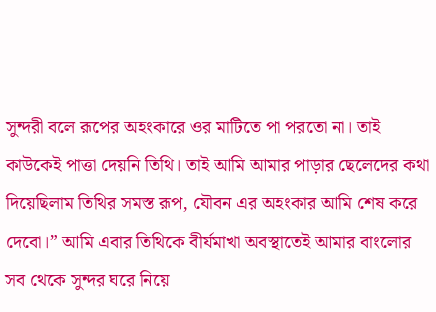সুন্দরী বলে রূপের অহংকারে ওর মাটিতে পা পরতো না। তাই কাউকেই পাত্তা দেয়নি তিথি। তাই আমি আমার পাড়ার ছেলেদের কথা দিয়েছিলাম তিথির সমস্ত রূপ, যৌবন এর অহংকার আমি শেষ করে দেবো।” আমি এবার তিথিকে বীর্যমাখা অবস্থাতেই আমার বাংলোর সব থেকে সুন্দর ঘরে নিয়ে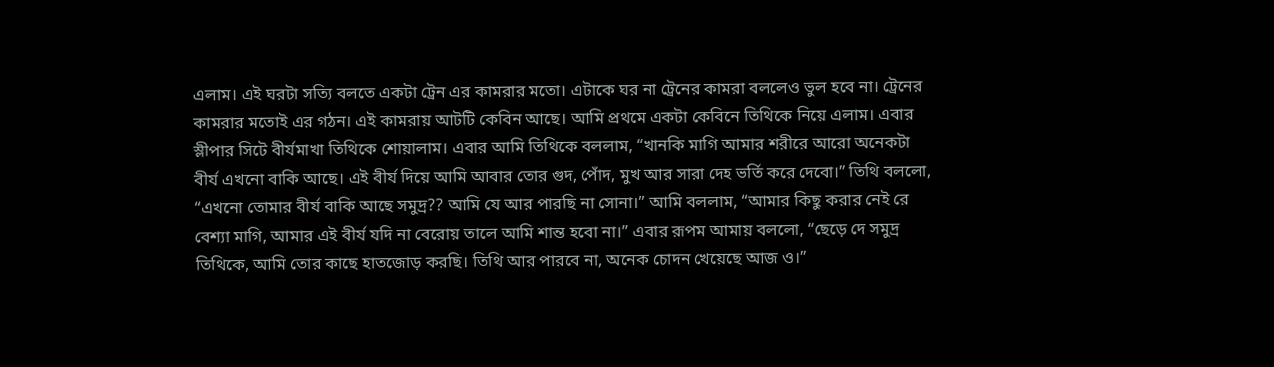এলাম। এই ঘরটা সত্যি বলতে একটা ট্রেন এর কামরার মতো। এটাকে ঘর না ট্রেনের কামরা বললেও ভুল হবে না। ট্রেনের কামরার মতোই এর গঠন। এই কামরায় আটটি কেবিন আছে। আমি প্রথমে একটা কেবিনে তিথিকে নিয়ে এলাম। এবার স্লীপার সিটে বীর্যমাখা তিথিকে শোয়ালাম। এবার আমি তিথিকে বললাম, “খানকি মাগি আমার শরীরে আরো অনেকটা বীর্য এখনো বাকি আছে। এই বীর্য দিয়ে আমি আবার তোর গুদ, পোঁদ, মুখ আর সারা দেহ ভর্তি করে দেবো।” তিথি বললো, “এখনো তোমার বীর্য বাকি আছে সমুদ্র?? আমি যে আর পারছি না সোনা।” আমি বললাম, “আমার কিছু করার নেই রে বেশ্যা মাগি, আমার এই বীর্য যদি না বেরোয় তালে আমি শান্ত হবো না।” এবার রূপম আমায় বললো, “ছেড়ে দে সমুদ্র তিথিকে, আমি তোর কাছে হাতজোড় করছি। তিথি আর পারবে না, অনেক চোদন খেয়েছে আজ ও।”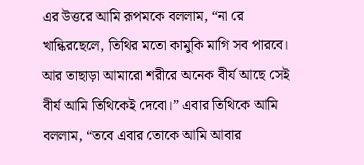এর উত্তরে আমি রূপমকে বললাম, “না রে খান্কিরছেলে, তিথির মতো কামুকি মাগি সব পারবে। আর তাছাড়া আমারো শরীরে অনেক বীর্য আছে সেই বীর্য আমি তিথিকেই দেবো।” এবার তিথিকে আমি বললাম, “তবে এবার তোকে আমি আবার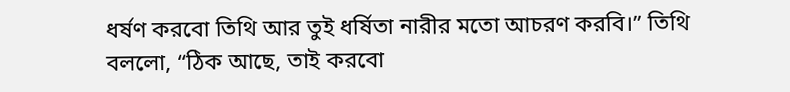ধর্ষণ করবো তিথি আর তুই ধর্ষিতা নারীর মতো আচরণ করবি।” তিথি বললো, “ঠিক আছে, তাই করবো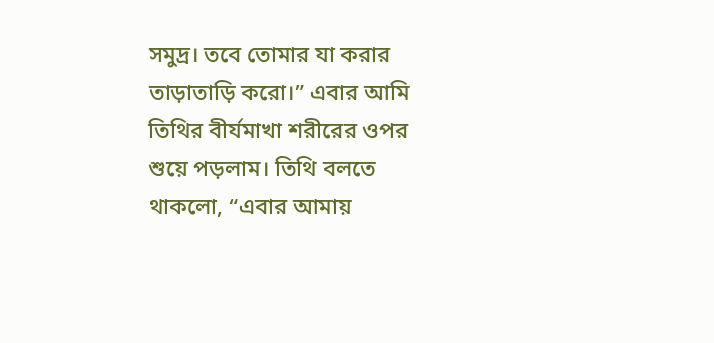সমুদ্র। তবে তোমার যা করার তাড়াতাড়ি করো।” এবার আমি তিথির বীর্যমাখা শরীরের ওপর শুয়ে পড়লাম। তিথি বলতে থাকলো, “এবার আমায়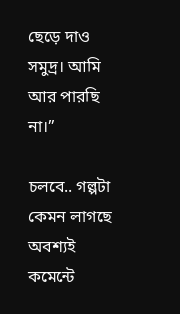ছেড়ে দাও সমুদ্র। আমি আর পারছি না।”

চলবে.. গল্পটা কেমন লাগছে অবশ্যই কমেন্টে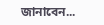জানাবেন...